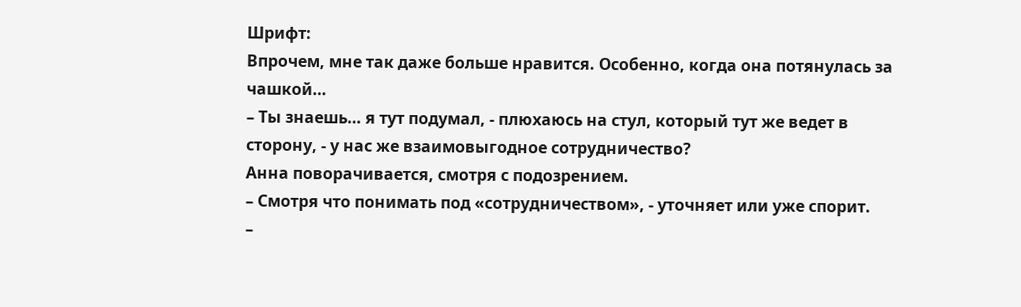Шрифт:
Впрочем, мне так даже больше нравится. Особенно, когда она потянулась за чашкой…
– Ты знаешь… я тут подумал, - плюхаюсь на стул, который тут же ведет в сторону, - у нас же взаимовыгодное сотрудничество?
Анна поворачивается, смотря с подозрением.
– Смотря что понимать под «сотрудничеством», - уточняет или уже спорит.
–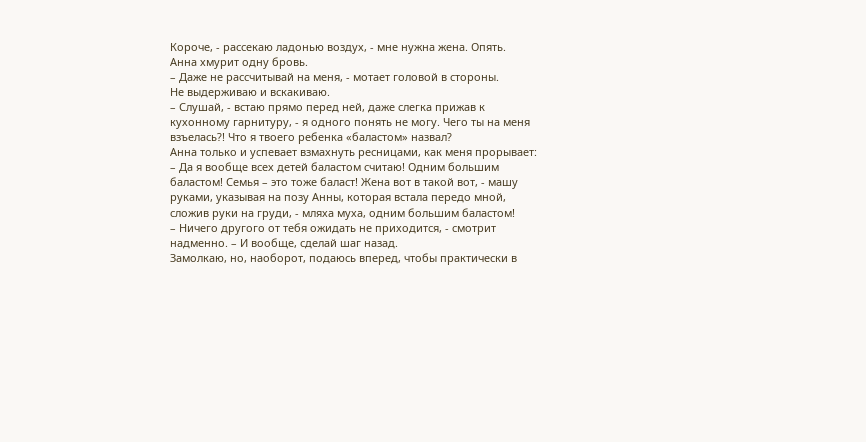Короче, - рассекаю ладонью воздух, - мне нужна жена. Опять.
Анна хмурит одну бровь.
– Даже не рассчитывай на меня, - мотает головой в стороны.
Не выдерживаю и вскакиваю.
– Слушай, - встаю прямо перед ней, даже слегка прижав к кухонному гарнитуру, - я одного понять не могу. Чего ты на меня взъелась?! Что я твоего ребенка «баластом» назвал?
Анна только и успевает взмахнуть ресницами, как меня прорывает:
– Да я вообще всех детей баластом считаю! Одним большим баластом! Семья – это тоже баласт! Жена вот в такой вот, - машу руками, указывая на позу Анны, которая встала передо мной, сложив руки на груди, - мляха муха, одним большим баластом!
– Ничего другого от тебя ожидать не приходится, - смотрит надменно. – И вообще, сделай шаг назад.
Замолкаю, но, наоборот, подаюсь вперед, чтобы практически в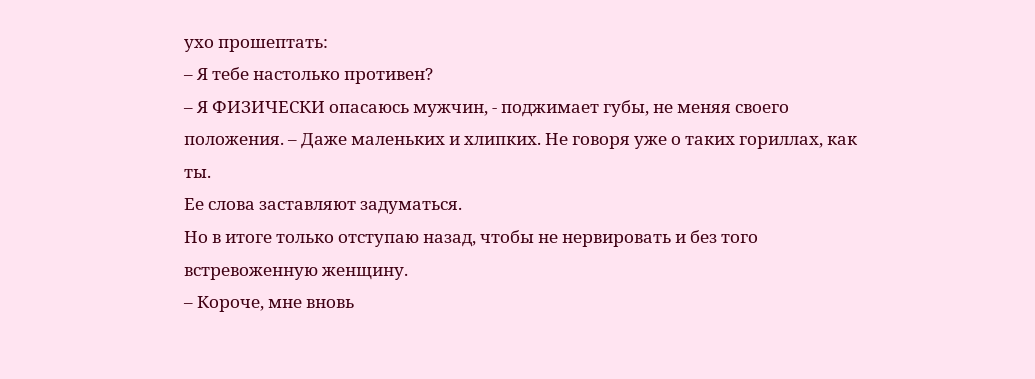ухо прошептать:
– Я тебе настолько противен?
– Я ФИЗИЧЕСКИ опасаюсь мужчин, - поджимает губы, не меняя своего положения. – Даже маленьких и хлипких. Не говоря уже о таких гориллах, как ты.
Ее слова заставляют задуматься.
Но в итоге только отступаю назад, чтобы не нервировать и без того встревоженную женщину.
– Короче, мне вновь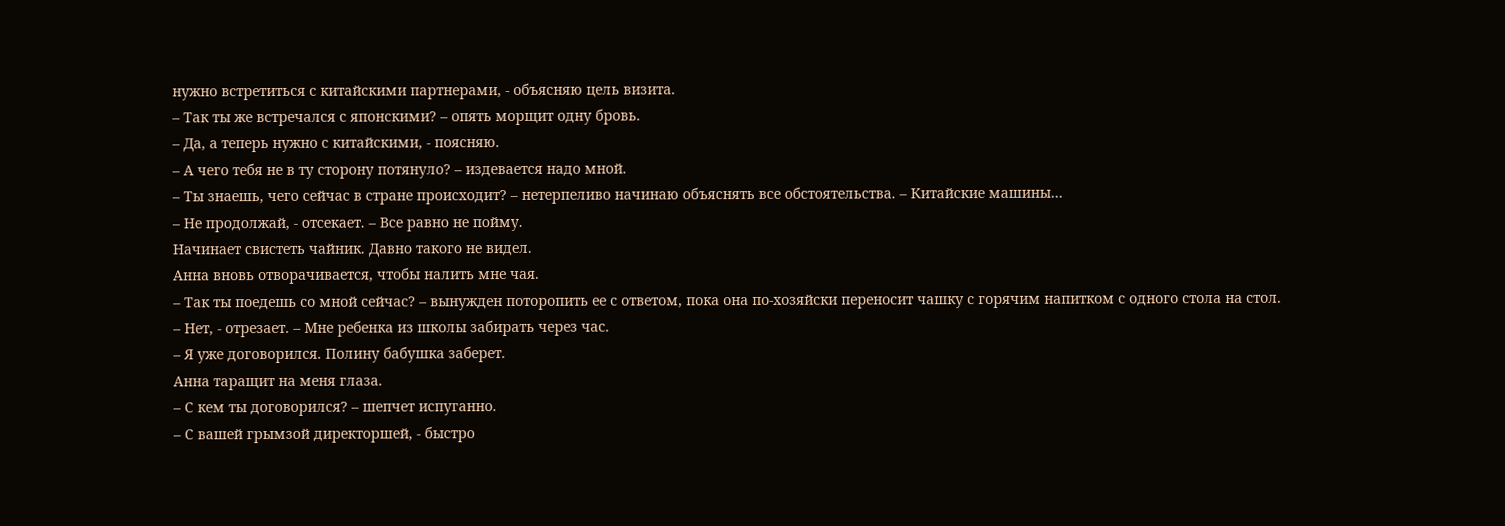нужно встретиться с китайскими партнерами, - объясняю цель визита.
– Так ты же встречался с японскими? – опять морщит одну бровь.
– Да, а теперь нужно с китайскими, - поясняю.
– А чего тебя не в ту сторону потянуло? – издевается надо мной.
– Ты знаешь, чего сейчас в стране происходит? – нетерпеливо начинаю объяснять все обстоятельства. – Китайские машины…
– Не продолжай, - отсекает. – Все равно не пойму.
Начинает свистеть чайник. Давно такого не видел.
Анна вновь отворачивается, чтобы налить мне чая.
– Так ты поедешь со мной сейчас? – вынужден поторопить ее с ответом, пока она по-хозяйски переносит чашку с горячим напитком с одного стола на стол.
– Нет, - отрезает. – Мне ребенка из школы забирать через час.
– Я уже договорился. Полину бабушка заберет.
Анна таращит на меня глаза.
– С кем ты договорился? – шепчет испуганно.
– С вашей грымзой директоршей, - быстро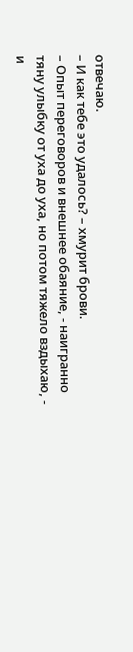отвечаю.
– И как тебе это удалось? – хмурит брови.
– Опыт переговоров и внешнее обаяние, - наигранно тяну улыбку от уха до уха, но потом тяжело вздыхаю, - и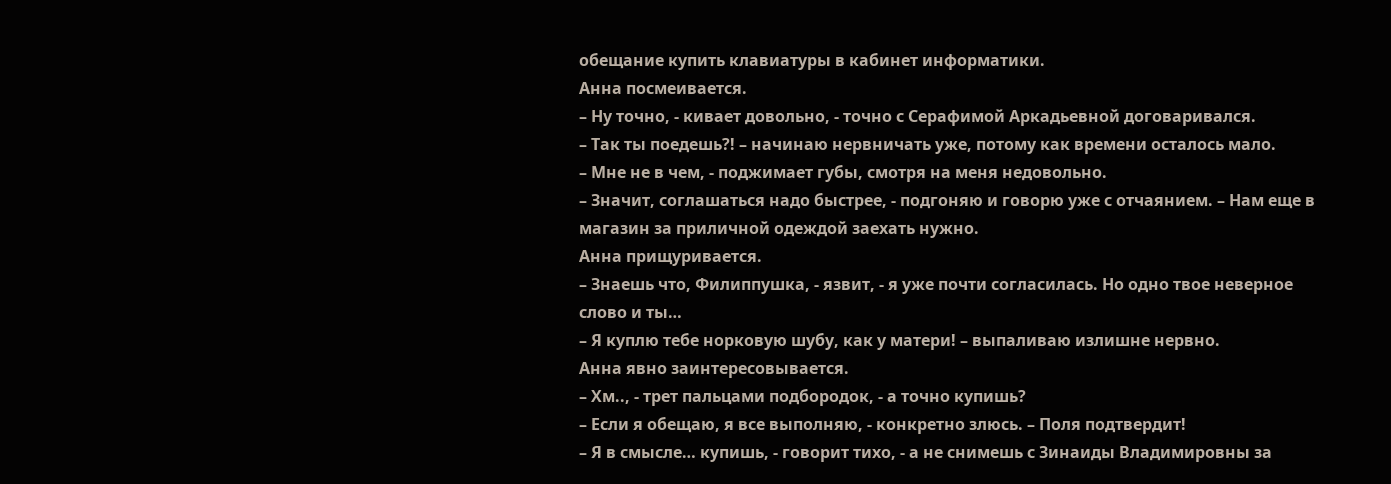обещание купить клавиатуры в кабинет информатики.
Анна посмеивается.
– Ну точно, - кивает довольно, - точно с Серафимой Аркадьевной договаривался.
– Так ты поедешь?! – начинаю нервничать уже, потому как времени осталось мало.
– Мне не в чем, - поджимает губы, смотря на меня недовольно.
– Значит, соглашаться надо быстрее, - подгоняю и говорю уже с отчаянием. – Нам еще в магазин за приличной одеждой заехать нужно.
Анна прищуривается.
– Знаешь что, Филиппушка, - язвит, - я уже почти согласилась. Но одно твое неверное слово и ты…
– Я куплю тебе норковую шубу, как у матери! – выпаливаю излишне нервно.
Анна явно заинтересовывается.
– Хм.., - трет пальцами подбородок, - а точно купишь?
– Если я обещаю, я все выполняю, - конкретно злюсь. – Поля подтвердит!
– Я в смысле… купишь, - говорит тихо, - а не снимешь с Зинаиды Владимировны за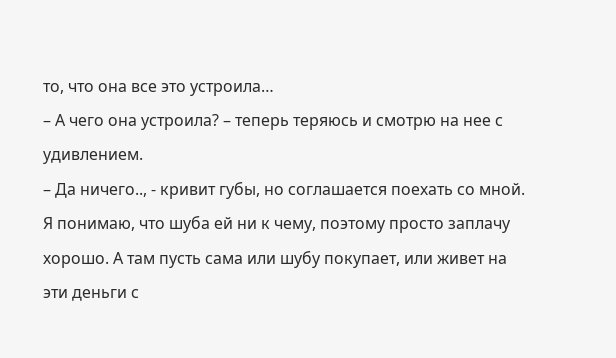то, что она все это устроила…
– А чего она устроила? – теперь теряюсь и смотрю на нее с удивлением.
– Да ничего.., - кривит губы, но соглашается поехать со мной.
Я понимаю, что шуба ей ни к чему, поэтому просто заплачу хорошо. А там пусть сама или шубу покупает, или живет на эти деньги с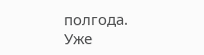полгода.
Уже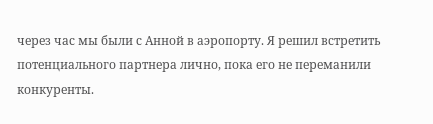через час мы были с Анной в аэропорту. Я решил встретить потенциального партнера лично, пока его не переманили конкуренты.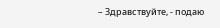– Здравствуйте, - подаю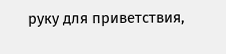руку для приветствия,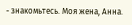- знакомьтесь. Моя жена, Анна.